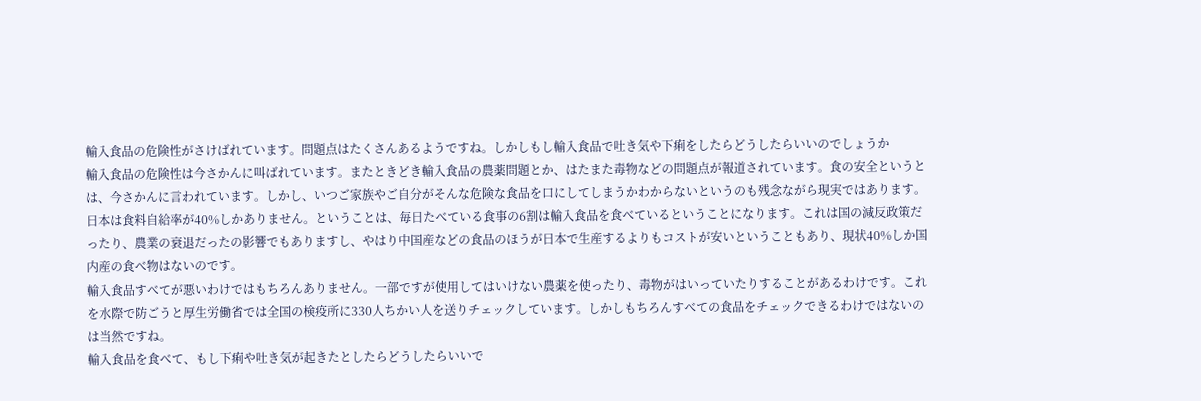輸入食品の危険性がさけばれています。問題点はたくさんあるようですね。しかしもし輸入食品で吐き気や下痢をしたらどうしたらいいのでしょうか
輸入食品の危険性は今さかんに叫ばれています。またときどき輸入食品の農薬問題とか、はたまた毒物などの問題点が報道されています。食の安全というとは、今さかんに言われています。しかし、いつご家族やご自分がそんな危険な食品を口にしてしまうかわからないというのも残念ながら現実ではあります。
日本は食料自給率が40%しかありません。ということは、毎日たべている食事の6割は輸入食品を食べているということになります。これは国の減反政策だったり、農業の衰退だったの影響でもありますし、やはり中国産などの食品のほうが日本で生産するよりもコストが安いということもあり、現状40%しか国内産の食べ物はないのです。
輸入食品すべてが悪いわけではもちろんありません。一部ですが使用してはいけない農薬を使ったり、毒物がはいっていたりすることがあるわけです。これを水際で防ごうと厚生労働省では全国の検疫所に330人ちかい人を送りチェックしています。しかしもちろんすべての食品をチェックできるわけではないのは当然ですね。
輸入食品を食べて、もし下痢や吐き気が起きたとしたらどうしたらいいで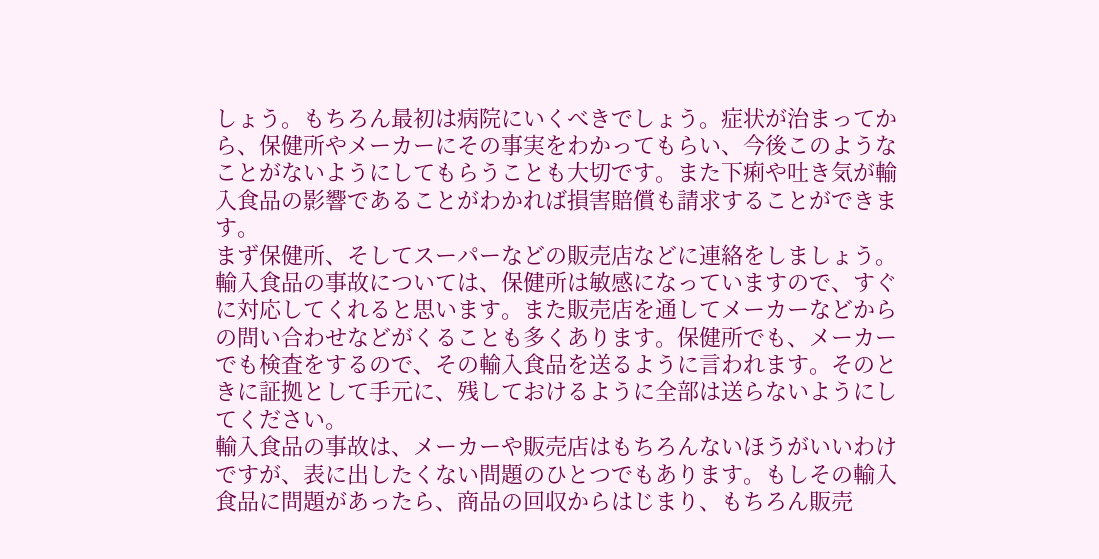しょう。もちろん最初は病院にいくべきでしょう。症状が治まってから、保健所やメーカーにその事実をわかってもらい、今後このようなことがないようにしてもらうことも大切です。また下痢や吐き気が輸入食品の影響であることがわかれば損害賠償も請求することができます。
まず保健所、そしてスーパーなどの販売店などに連絡をしましょう。輸入食品の事故については、保健所は敏感になっていますので、すぐに対応してくれると思います。また販売店を通してメーカーなどからの問い合わせなどがくることも多くあります。保健所でも、メーカーでも検査をするので、その輸入食品を送るように言われます。そのときに証拠として手元に、残しておけるように全部は送らないようにしてください。
輸入食品の事故は、メーカーや販売店はもちろんないほうがいいわけですが、表に出したくない問題のひとつでもあります。もしその輸入食品に問題があったら、商品の回収からはじまり、もちろん販売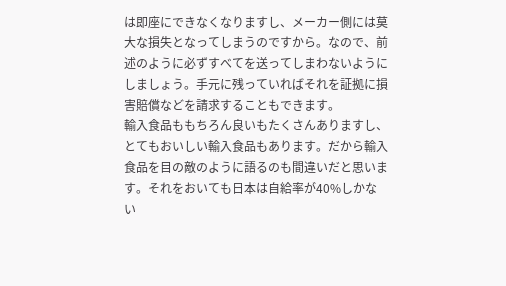は即座にできなくなりますし、メーカー側には莫大な損失となってしまうのですから。なので、前述のように必ずすべてを送ってしまわないようにしましょう。手元に残っていればそれを証拠に損害賠償などを請求することもできます。
輸入食品ももちろん良いもたくさんありますし、とてもおいしい輸入食品もあります。だから輸入食品を目の敵のように語るのも間違いだと思います。それをおいても日本は自給率が40%しかない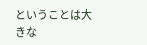ということは大きな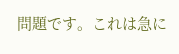問題です。これは急に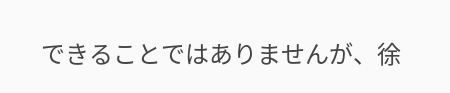できることではありませんが、徐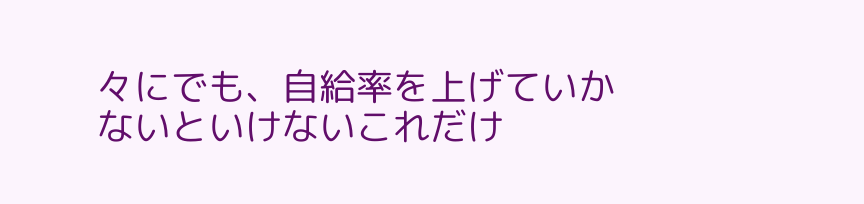々にでも、自給率を上げていかないといけないこれだけ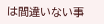は間違いない事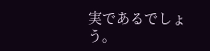実であるでしょう。